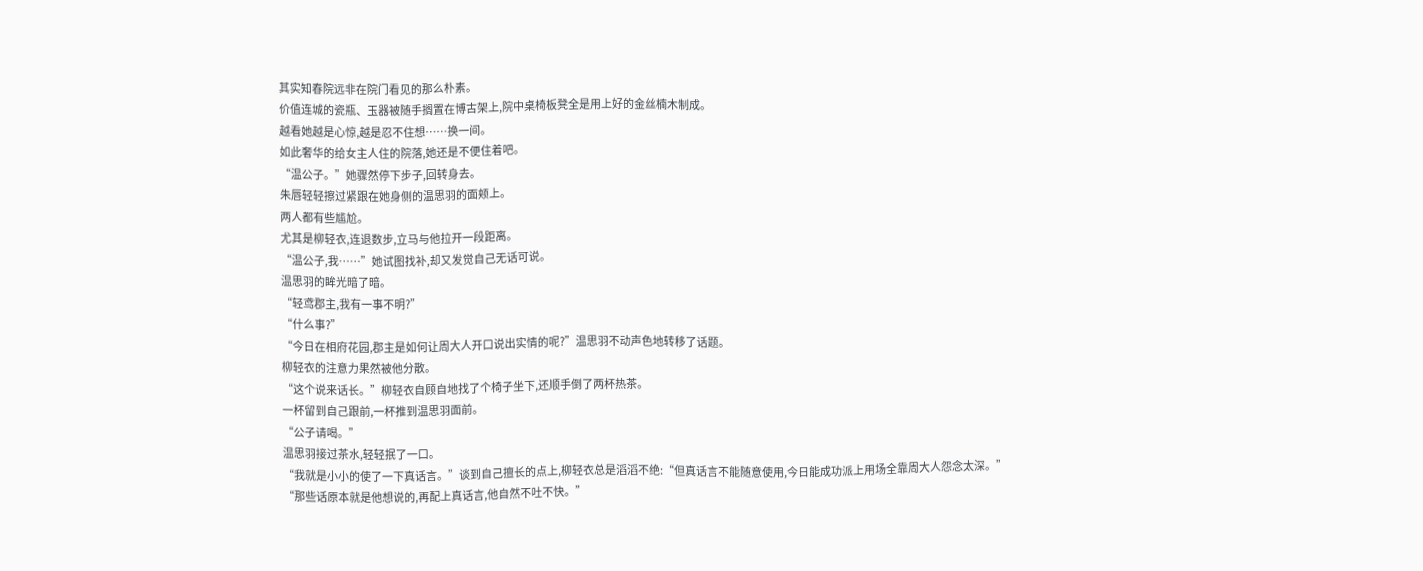其实知春院远非在院门看见的那么朴素。
价值连城的瓷瓶、玉器被随手搁置在博古架上,院中桌椅板凳全是用上好的金丝楠木制成。
越看她越是心惊,越是忍不住想……换一间。
如此奢华的给女主人住的院落,她还是不便住着吧。
“温公子。”她骤然停下步子,回转身去。
朱唇轻轻擦过紧跟在她身侧的温思羽的面颊上。
两人都有些尴尬。
尤其是柳轻衣,连退数步,立马与他拉开一段距离。
“温公子,我……”她试图找补,却又发觉自己无话可说。
温思羽的眸光暗了暗。
“轻鸢郡主,我有一事不明?”
“什么事?”
“今日在相府花园,郡主是如何让周大人开口说出实情的呢?”温思羽不动声色地转移了话题。
柳轻衣的注意力果然被他分散。
“这个说来话长。”柳轻衣自顾自地找了个椅子坐下,还顺手倒了两杯热茶。
一杯留到自己跟前,一杯推到温思羽面前。
“公子请喝。”
温思羽接过茶水,轻轻抿了一口。
“我就是小小的使了一下真话言。”谈到自己擅长的点上,柳轻衣总是滔滔不绝:“但真话言不能随意使用,今日能成功派上用场全靠周大人怨念太深。”
“那些话原本就是他想说的,再配上真话言,他自然不吐不快。”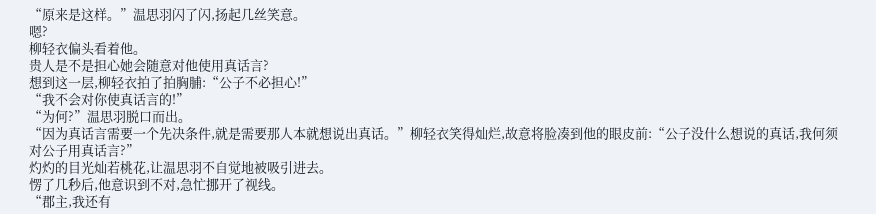“原来是这样。”温思羽闪了闪,扬起几丝笑意。
嗯?
柳轻衣偏头看着他。
贵人是不是担心她会随意对他使用真话言?
想到这一层,柳轻衣拍了拍胸脯:“公子不必担心!”
“我不会对你使真话言的!”
“为何?”温思羽脱口而出。
“因为真话言需要一个先决条件,就是需要那人本就想说出真话。”柳轻衣笑得灿烂,故意将脸凑到他的眼皮前:“公子没什么想说的真话,我何须对公子用真话言?”
灼灼的目光灿若桃花,让温思羽不自觉地被吸引进去。
愣了几秒后,他意识到不对,急忙挪开了视线。
“郡主,我还有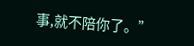事,就不陪你了。”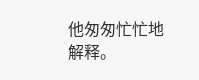他匆匆忙忙地解释。